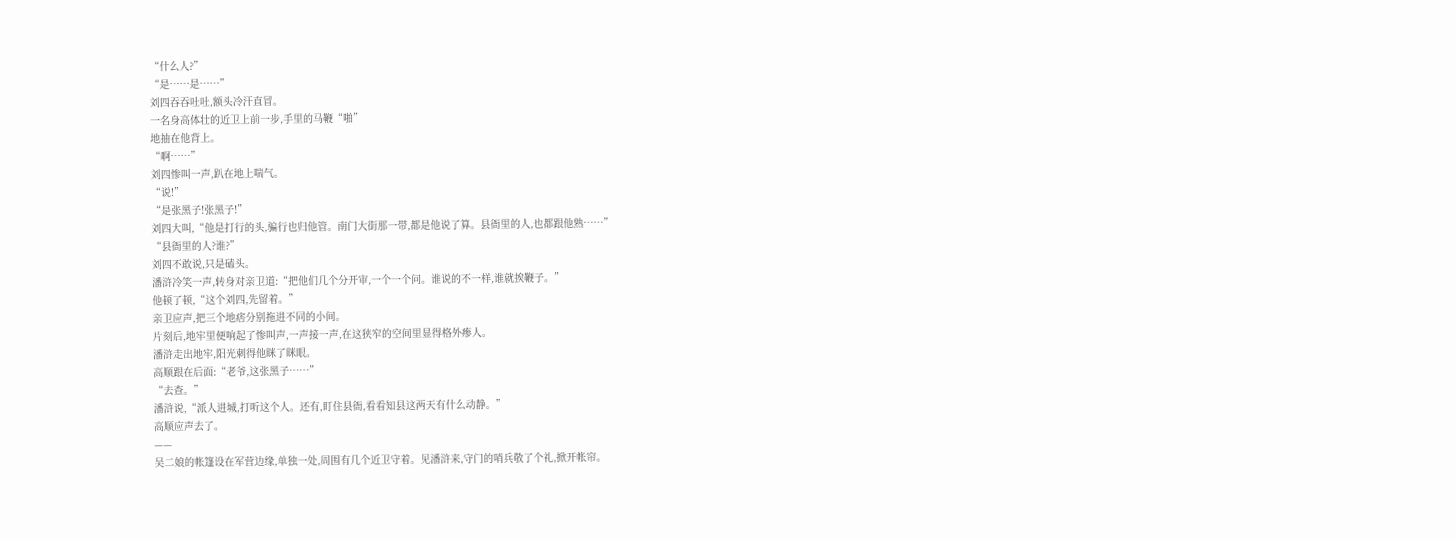“什么人?”
“是……是……”
刘四吞吞吐吐,额头冷汗直冒。
一名身高体壮的近卫上前一步,手里的马鞭“啪”
地抽在他背上。
“啊……”
刘四惨叫一声,趴在地上喘气。
“说!”
“是张黑子!张黑子!”
刘四大叫,“他是打行的头,骗行也归他管。南门大街那一带,都是他说了算。县衙里的人,也都跟他熟……”
“县衙里的人?谁?”
刘四不敢说,只是磕头。
潘浒冷笑一声,转身对亲卫道:“把他们几个分开审,一个一个问。谁说的不一样,谁就挨鞭子。”
他顿了顿,“这个刘四,先留着。”
亲卫应声,把三个地痞分别拖进不同的小间。
片刻后,地牢里便响起了惨叫声,一声接一声,在这狭窄的空间里显得格外瘆人。
潘浒走出地牢,阳光刺得他眯了眯眼。
高顺跟在后面:“老爷,这张黑子……”
“去查。”
潘浒说,“派人进城,打听这个人。还有,盯住县衙,看看知县这两天有什么动静。”
高顺应声去了。
——
吴二娘的帐篷设在军营边缘,单独一处,周围有几个近卫守着。见潘浒来,守门的哨兵敬了个礼,掀开帐帘。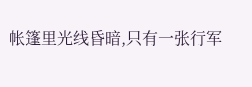帐篷里光线昏暗,只有一张行军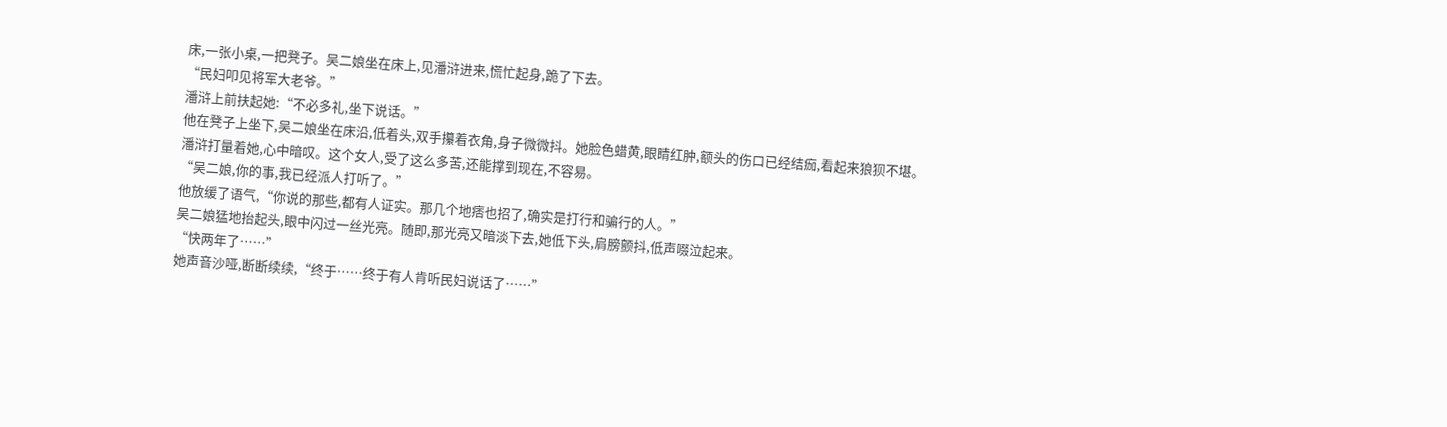床,一张小桌,一把凳子。吴二娘坐在床上,见潘浒进来,慌忙起身,跪了下去。
“民妇叩见将军大老爷。”
潘浒上前扶起她:“不必多礼,坐下说话。”
他在凳子上坐下,吴二娘坐在床沿,低着头,双手攥着衣角,身子微微抖。她脸色蜡黄,眼睛红肿,额头的伤口已经结痂,看起来狼狈不堪。
潘浒打量着她,心中暗叹。这个女人,受了这么多苦,还能撑到现在,不容易。
“吴二娘,你的事,我已经派人打听了。”
他放缓了语气,“你说的那些,都有人证实。那几个地痞也招了,确实是打行和骗行的人。”
吴二娘猛地抬起头,眼中闪过一丝光亮。随即,那光亮又暗淡下去,她低下头,肩膀颤抖,低声啜泣起来。
“快两年了……”
她声音沙哑,断断续续,“终于……终于有人肯听民妇说话了……”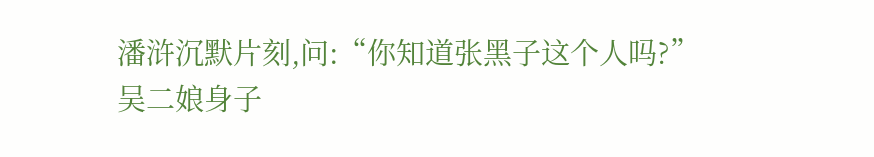潘浒沉默片刻,问:“你知道张黑子这个人吗?”
吴二娘身子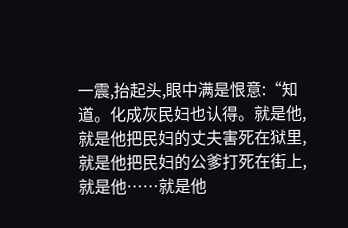一震,抬起头,眼中满是恨意:“知道。化成灰民妇也认得。就是他,就是他把民妇的丈夫害死在狱里,就是他把民妇的公爹打死在街上,就是他……就是他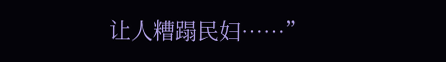让人糟蹋民妇……”